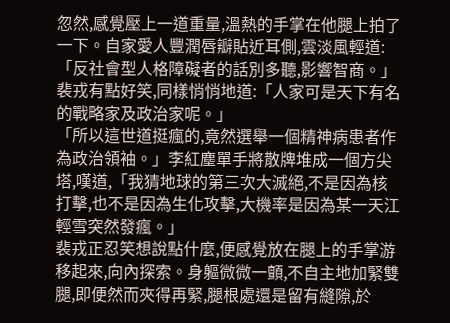忽然,感覺壓上一道重量,溫熱的手掌在他腿上拍了一下。自家愛人豐潤唇瓣貼近耳側,雲淡風輕道:「反社會型人格障礙者的話別多聽,影響智商。」
裴戎有點好笑,同樣悄悄地道:「人家可是天下有名的戰略家及政治家呢。」
「所以這世道挺瘋的,竟然選舉一個精神病患者作為政治領袖。」李紅塵單手將散牌堆成一個方尖塔,嘆道,「我猜地球的第三次大滅絕,不是因為核打擊,也不是因為生化攻擊,大機率是因為某一天江輕雪突然發瘋。」
裴戎正忍笑想說點什麼,便感覺放在腿上的手掌游移起來,向內探索。身軀微微一顫,不自主地加緊雙腿,即便然而夾得再緊,腿根處還是留有縫隙,於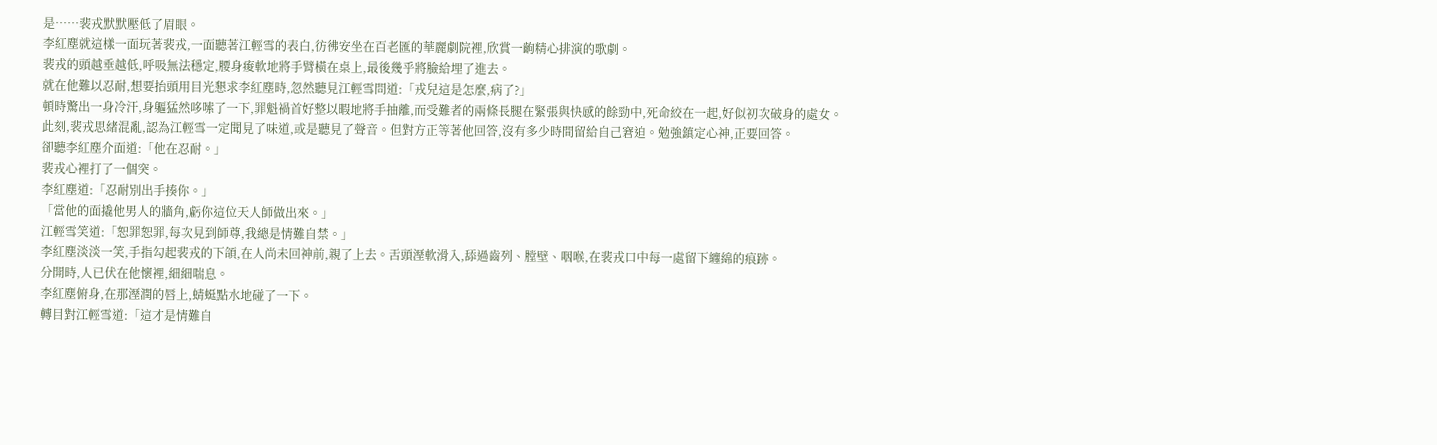是……裴戎默默壓低了眉眼。
李紅塵就這樣一面玩著裴戎,一面聽著江輕雪的表白,彷彿安坐在百老匯的華麗劇院裡,欣賞一齣精心排演的歌劇。
裴戎的頭越垂越低,呼吸無法穩定,腰身痠軟地將手臂橫在桌上,最後幾乎將臉給埋了進去。
就在他難以忍耐,想要抬頭用目光懇求李紅塵時,忽然聽見江輕雪問道:「戎兒這是怎麼,病了?」
頓時驚出一身冷汗,身軀猛然哆嗦了一下,罪魁禍首好整以暇地將手抽離,而受難者的兩條長腿在緊張與快感的餘勁中,死命絞在一起,好似初次破身的處女。
此刻,裴戎思緒混亂,認為江輕雪一定聞見了味道,或是聽見了聲音。但對方正等著他回答,沒有多少時間留給自己窘迫。勉強鎮定心神,正要回答。
卻聽李紅塵介面道:「他在忍耐。」
裴戎心裡打了一個突。
李紅塵道:「忍耐別出手揍你。」
「當他的面撬他男人的牆角,虧你這位天人師做出來。」
江輕雪笑道:「恕罪恕罪,每次見到師尊,我總是情難自禁。」
李紅塵淡淡一笑,手指勾起裴戎的下頜,在人尚未回神前,親了上去。舌頭溼軟滑入,舔過齒列、膛壁、咽喉,在裴戎口中每一處留下纏綿的痕跡。
分開時,人已伏在他懷裡,細細喘息。
李紅塵俯身,在那溼潤的唇上,蜻蜓點水地碰了一下。
轉目對江輕雪道:「這才是情難自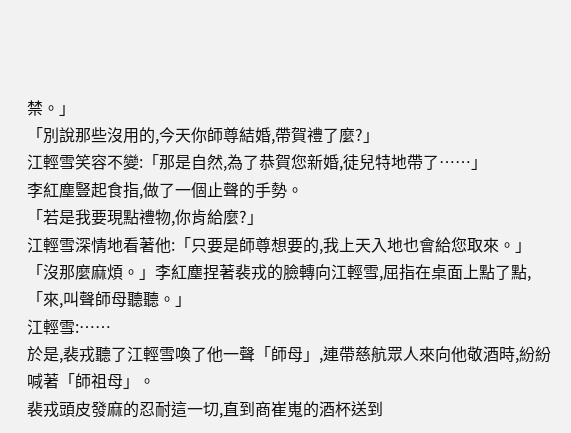禁。」
「別說那些沒用的,今天你師尊結婚,帶賀禮了麼?」
江輕雪笑容不變:「那是自然,為了恭賀您新婚,徒兒特地帶了……」
李紅塵豎起食指,做了一個止聲的手勢。
「若是我要現點禮物,你肯給麼?」
江輕雪深情地看著他:「只要是師尊想要的,我上天入地也會給您取來。」
「沒那麼麻煩。」李紅塵捏著裴戎的臉轉向江輕雪,屈指在桌面上點了點,「來,叫聲師母聽聽。」
江輕雪:……
於是,裴戎聽了江輕雪喚了他一聲「師母」,連帶慈航眾人來向他敬酒時,紛紛喊著「師祖母」。
裴戎頭皮發麻的忍耐這一切,直到商崔嵬的酒杯送到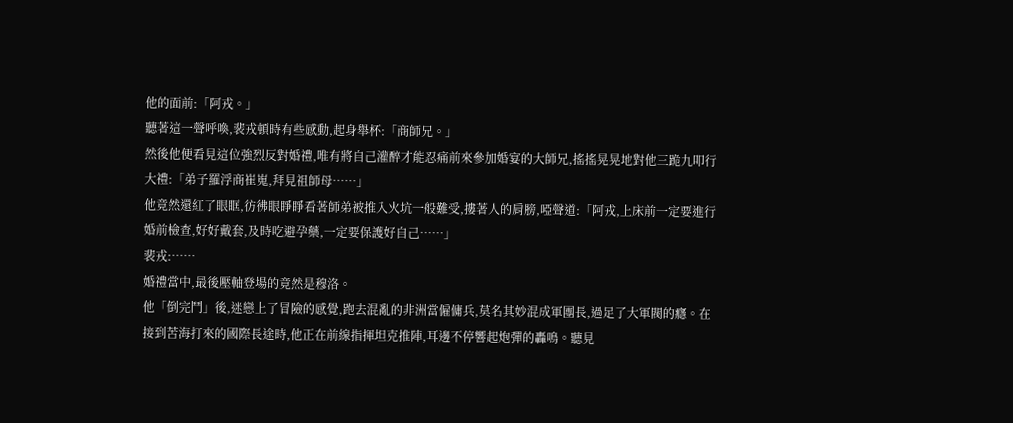他的面前:「阿戎。」
聽著這一聲呼喚,裴戎頓時有些感動,起身舉杯:「商師兄。」
然後他便看見這位強烈反對婚禮,唯有將自己灌醉才能忍痛前來參加婚宴的大師兄,搖搖晃晃地對他三跪九叩行大禮:「弟子羅浮商崔嵬,拜見祖師母……」
他竟然還紅了眼眶,彷彿眼睜睜看著師弟被推入火坑一般難受,摟著人的肩膀,啞聲道:「阿戎,上床前一定要進行婚前檢查,好好戴套,及時吃避孕藥,一定要保護好自己……」
裴戎:……
婚禮當中,最後壓軸登場的竟然是穆洛。
他「倒完鬥」後,迷戀上了冒險的感覺,跑去混亂的非洲當僱傭兵,莫名其妙混成軍團長,過足了大軍閥的癮。在接到苦海打來的國際長途時,他正在前線指揮坦克推陣,耳邊不停響起炮彈的轟鳴。聽見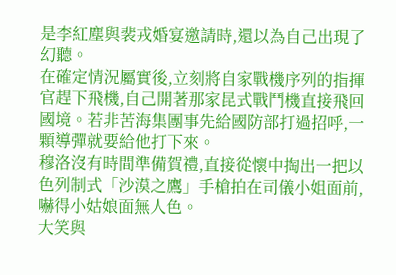是李紅塵與裴戎婚宴邀請時,還以為自己出現了幻聽。
在確定情況屬實後,立刻將自家戰機序列的指揮官趕下飛機,自己開著那家昆式戰鬥機直接飛回國境。若非苦海集團事先給國防部打過招呼,一顆導彈就要給他打下來。
穆洛沒有時間準備賀禮,直接從懷中掏出一把以色列制式「沙漠之鷹」手槍拍在司儀小姐面前,嚇得小姑娘面無人色。
大笑與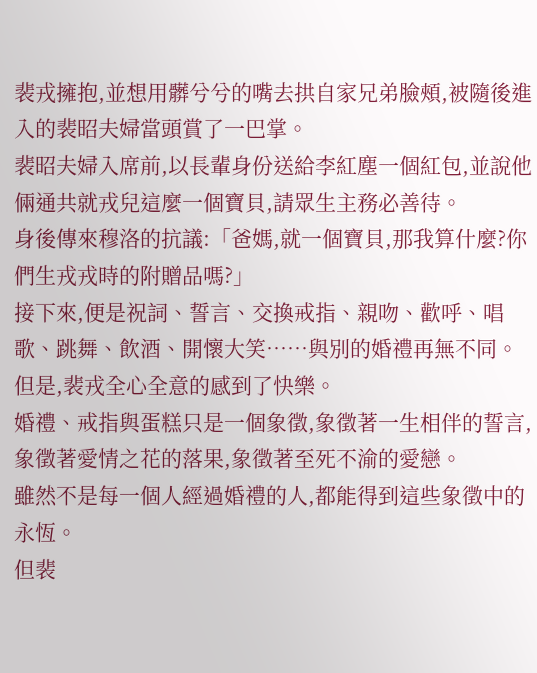裴戎擁抱,並想用髒兮兮的嘴去拱自家兄弟臉頰,被隨後進入的裴昭夫婦當頭賞了一巴掌。
裴昭夫婦入席前,以長輩身份送給李紅塵一個紅包,並說他倆通共就戎兒這麼一個寶貝,請眾生主務必善待。
身後傳來穆洛的抗議:「爸媽,就一個寶貝,那我算什麼?你們生戎戎時的附贈品嗎?」
接下來,便是祝詞、誓言、交換戒指、親吻、歡呼、唱歌、跳舞、飲酒、開懷大笑……與別的婚禮再無不同。
但是,裴戎全心全意的感到了快樂。
婚禮、戒指與蛋糕只是一個象徵,象徵著一生相伴的誓言,象徵著愛情之花的落果,象徵著至死不渝的愛戀。
雖然不是每一個人經過婚禮的人,都能得到這些象徵中的永恆。
但裴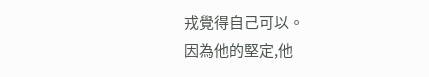戎覺得自己可以。
因為他的堅定,他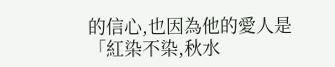的信心,也因為他的愛人是「紅染不染,秋水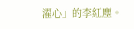濯心」的李紅塵。